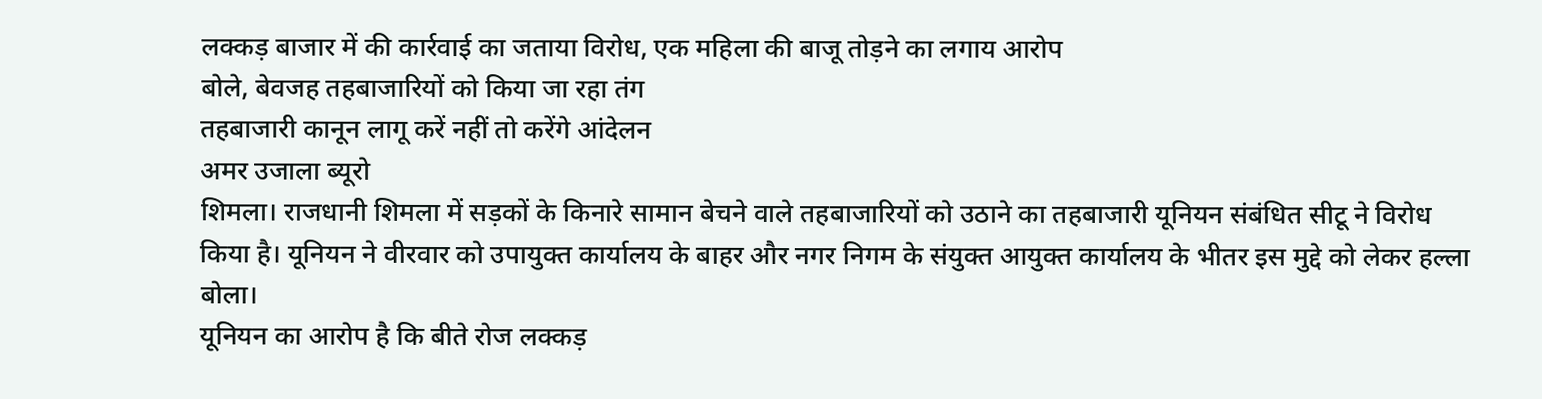लक्कड़ बाजार में की कार्रवाई का जताया विरोध, एक महिला की बाजू तोड़ने का लगाय आरोप
बोले, बेवजह तहबाजारियों को किया जा रहा तंग
तहबाजारी कानून लागू करें नहीं तो करेंगे आंदेलन
अमर उजाला ब्यूरो
शिमला। राजधानी शिमला में सड़कों के किनारे सामान बेचने वाले तहबाजारियों को उठाने का तहबाजारी यूनियन संबंधित सीटू ने विरोध किया है। यूनियन ने वीरवार को उपायुक्त कार्यालय के बाहर और नगर निगम के संयुक्त आयुक्त कार्यालय के भीतर इस मुद्दे को लेकर हल्ला बोला।
यूनियन का आरोप है कि बीते रोज लक्कड़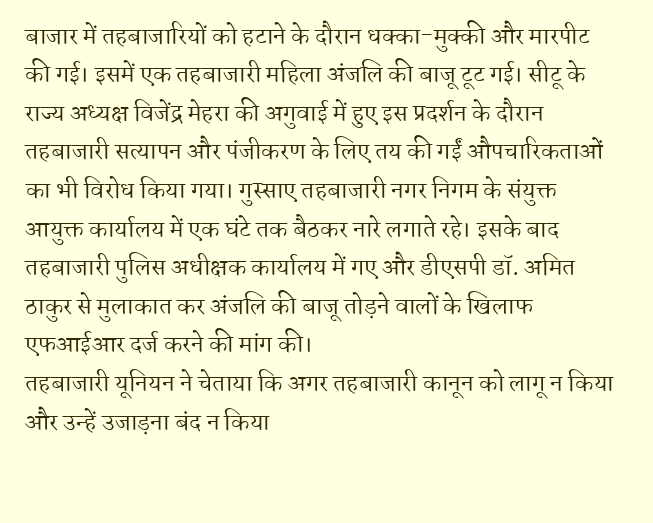बाजार में तहबाजारियों को हटाने के दौरान धक्का-मुक्की और मारपीट की गई। इसमें एक तहबाजारी महिला अंजलि की बाजू टूट गई। सीटू के राज्य अध्यक्ष विजेंद्र मेहरा की अगुवाई में हुए इस प्रदर्शन के दौरान तहबाजारी सत्यापन और पंजीकरण के लिए तय की गईं औपचारिकताओं का भी विरोध किया गया। गुस्साए तहबाजारी नगर निगम के संयुक्त आयुक्त कार्यालय में एक घंटे तक बैठकर नारे लगाते रहे। इसके बाद तहबाजारी पुलिस अधीक्षक कार्यालय में गए और डीएसपी डॉ. अमित ठाकुर से मुलाकात कर अंजलि की बाजू तोड़ने वालों के खिलाफ एफआईआर दर्ज करने की मांग की।
तहबाजारी यूनियन ने चेताया कि अगर तहबाजारी कानून को लागू न किया और उन्हें उजाड़ना बंद न किया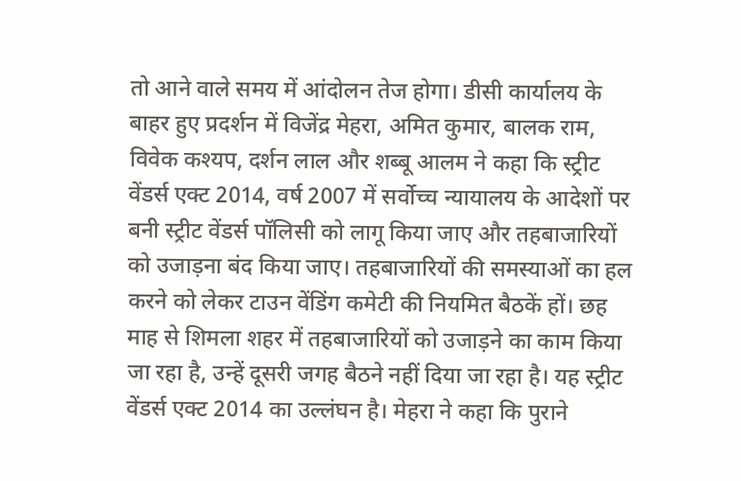तो आने वाले समय में आंदोलन तेज होगा। डीसी कार्यालय के बाहर हुए प्रदर्शन में विजेंद्र मेहरा, अमित कुमार, बालक राम, विवेक कश्यप, दर्शन लाल और शब्बू आलम ने कहा कि स्ट्रीट वेंडर्स एक्ट 2014, वर्ष 2007 में सर्वोच्च न्यायालय के आदेशों पर बनी स्ट्रीट वेंडर्स पॉलिसी को लागू किया जाए और तहबाजारियों को उजाड़ना बंद किया जाए। तहबाजारियों की समस्याओं का हल करने को लेकर टाउन वेंडिंग कमेटी की नियमित बैठकें हों। छह माह से शिमला शहर में तहबाजारियों को उजाड़ने का काम किया जा रहा है, उन्हें दूसरी जगह बैठने नहीं दिया जा रहा है। यह स्ट्रीट वेंडर्स एक्ट 2014 का उल्लंघन है। मेहरा ने कहा कि पुराने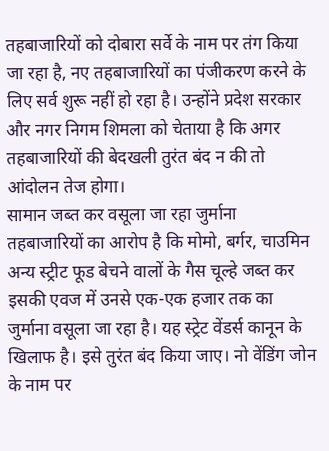तहबाजारियों को दोबारा सर्वे के नाम पर तंग किया जा रहा है, नए तहबाजारियों का पंजीकरण करने के लिए सर्व शुरू नहीं हो रहा है। उन्होंने प्रदेश सरकार और नगर निगम शिमला को चेताया है कि अगर तहबाजारियों की बेदखली तुरंत बंद न की तो आंदोलन तेज होगा।
सामान जब्त कर वसूला जा रहा जुर्माना
तहबाजारियों का आरोप है कि मोमो, बर्गर, चाउमिन अन्य स्ट्रीट फूड बेचने वालों के गैस चूल्हे जब्त कर इसकी एवज में उनसे एक-एक हजार तक का जुर्माना वसूला जा रहा है। यह स्ट्रेट वेंडर्स कानून के खिलाफ है। इसे तुरंत बंद किया जाए। नो वेंडिंग जोन के नाम पर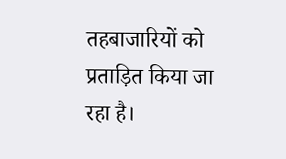तहबाजारियों को प्रताड़ित किया जा रहा है।